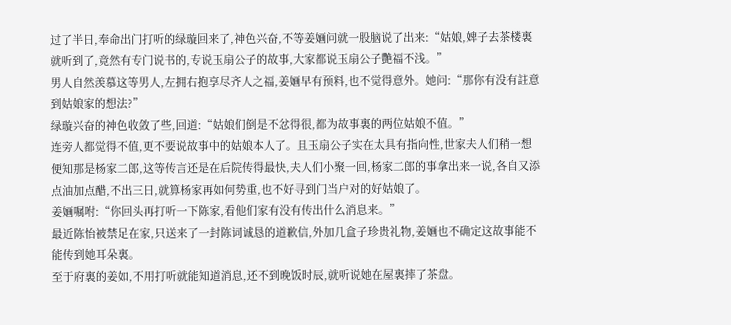过了半日,奉命出门打听的绿璇回来了,神色兴奋,不等姜婳问就一股脑说了出来:“姑娘,婢子去茶楼裏就听到了,竟然有专门说书的,专说玉扇公子的故事,大家都说玉扇公子艷福不浅。”
男人自然羡慕这等男人,左拥右抱享尽齐人之福,姜婳早有预料,也不觉得意外。她问:“那你有没有註意到姑娘家的想法?”
绿璇兴奋的神色收敛了些,回道:“姑娘们倒是不忿得很,都为故事裏的两位姑娘不值。”
连旁人都觉得不值,更不要说故事中的姑娘本人了。且玉扇公子实在太具有指向性,世家夫人们稍一想便知那是杨家二郎,这等传言还是在后院传得最快,夫人们小聚一回,杨家二郎的事拿出来一说,各自又添点油加点醋,不出三日,就算杨家再如何势重,也不好寻到门当户对的好姑娘了。
姜婳嘱咐:“你回头再打听一下陈家,看他们家有没有传出什么消息来。”
最近陈怡被禁足在家,只送来了一封陈词诚恳的道歉信,外加几盒子珍贵礼物,姜婳也不确定这故事能不能传到她耳朵裏。
至于府裏的姜如,不用打听就能知道消息,还不到晚饭时辰,就听说她在屋裏摔了茶盘。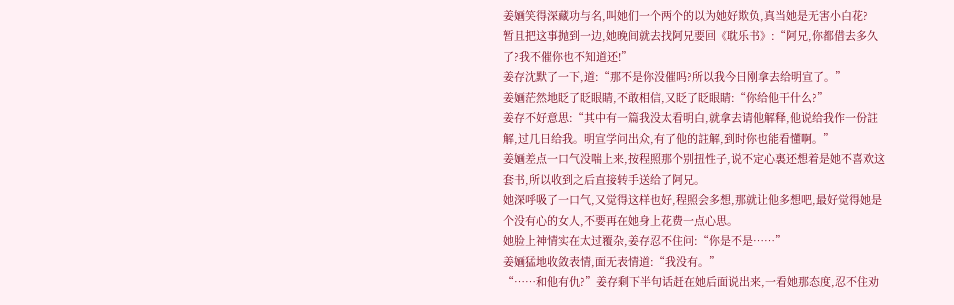姜婳笑得深藏功与名,叫她们一个两个的以为她好欺负,真当她是无害小白花?
暂且把这事抛到一边,她晚间就去找阿兄要回《耽乐书》:“阿兄,你都借去多久了?我不催你也不知道还!”
姜存沈默了一下,道:“那不是你没催吗?所以我今日刚拿去给明宣了。”
姜婳茫然地眨了眨眼睛,不敢相信,又眨了眨眼睛:“你给他干什么?”
姜存不好意思:“其中有一篇我没太看明白,就拿去请他解释,他说给我作一份註解,过几日给我。明宣学问出众,有了他的註解,到时你也能看懂啊。”
姜婳差点一口气没喘上来,按程照那个别扭性子,说不定心裏还想着是她不喜欢这套书,所以收到之后直接转手送给了阿兄。
她深呼吸了一口气,又觉得这样也好,程照会多想,那就让他多想吧,最好觉得她是个没有心的女人,不要再在她身上花费一点心思。
她脸上神情实在太过覆杂,姜存忍不住问:“你是不是……”
姜婳猛地收敛表情,面无表情道:“我没有。”
“……和他有仇?”姜存剩下半句话赶在她后面说出来,一看她那态度,忍不住劝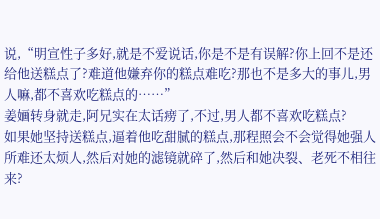说,“明宣性子多好,就是不爱说话,你是不是有误解?你上回不是还给他送糕点了?难道他嫌弃你的糕点难吃?那也不是多大的事儿,男人嘛,都不喜欢吃糕点的……”
姜婳转身就走,阿兄实在太话痨了,不过,男人都不喜欢吃糕点?
如果她坚持送糕点,逼着他吃甜腻的糕点,那程照会不会觉得她强人所难还太烦人,然后对她的滤镜就碎了,然后和她决裂、老死不相往来?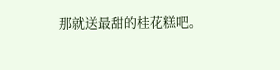那就送最甜的桂花糕吧。